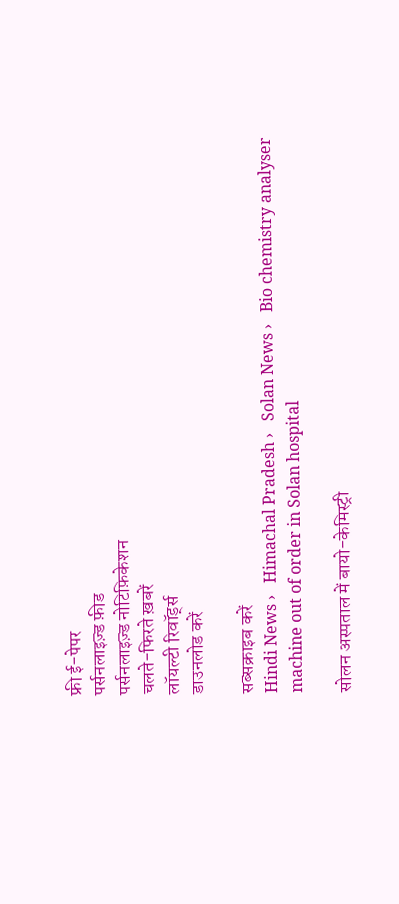फ्री ई-पेपर
पर्सनलाइज़्ड फ़ीड
पर्सनलाइज़्ड नोटिफ़िकेशन
चलते-फिरते ख़बरें
लॉयल्टी रिवॉर्ड्स
डाउनलोड करें

सब्सक्राइब करें
Hindi News ›   Himachal Pradesh ›   Solan News ›   Bio chemistry analyser machine out of order in Solan hospital

सोलन अस्पताल में बायो-केमिस्ट्री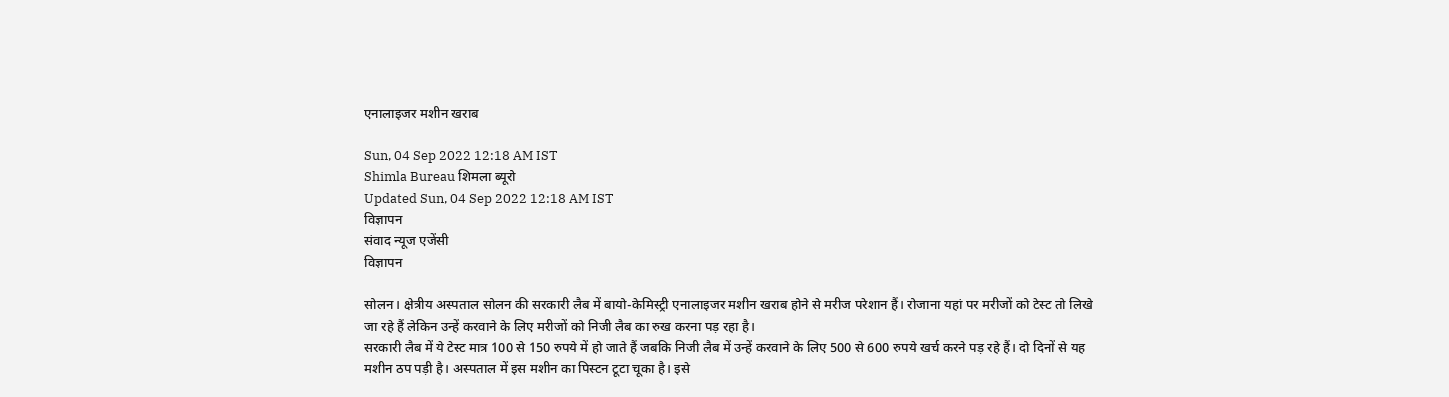एनालाइजर मशीन खराब

Sun, 04 Sep 2022 12:18 AM IST
Shimla Bureau शिमला ब्यूरो
Updated Sun, 04 Sep 2022 12:18 AM IST
विज्ञापन
संवाद न्यूज एजेंसी
विज्ञापन

सोलन। क्षेत्रीय अस्पताल सोलन की सरकारी लैब में बायो-केमिस्ट्री एनालाइजर मशीन खराब होने से मरीज परेशान हैं। रोजाना यहां पर मरीजों को टेस्ट तो लिखे जा रहे हैं लेकिन उन्हें करवाने के लिए मरीजों को निजी लैब का रुख करना पड़ रहा है।
सरकारी लैब में ये टेस्ट मात्र 100 से 150 रुपये में हो जाते हैं जबकि निजी लैब में उन्हें करवाने के लिए 500 से 600 रुपये खर्च करने पड़ रहे हैं। दो दिनों से यह मशीन ठप पड़ी है। अस्पताल में इस मशीन का पिस्टन टूटा चूका है। इसे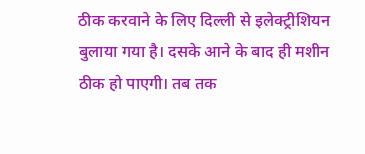ठीक करवाने के लिए दिल्ली से इलेक्ट्रीशियन बुलाया गया है। दसके आने के बाद ही मशीन ठीक हो पाएगी। तब तक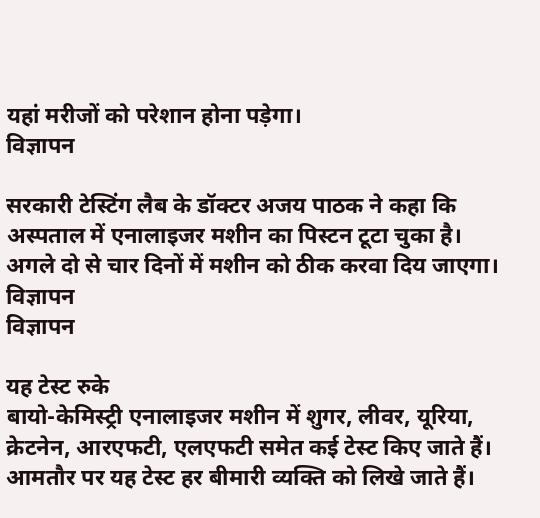यहां मरीजों को परेशान होना पड़ेगा।
विज्ञापन

सरकारी टेस्टिंग लैब के डॉक्टर अजय पाठक ने कहा कि अस्पताल में एनालाइजर मशीन का पिस्टन टूटा चुका है। अगले दो से चार दिनों में मशीन को ठीक करवा दिय जाएगा।
विज्ञापन
विज्ञापन

यह टेस्ट रुके
बायो-केमिस्ट्री एनालाइजर मशीन में शुगर, लीवर, यूरिया, क्रेटनेन, आरएफटी, एलएफटी समेत कई टेस्ट किए जाते हैं। आमतौर पर यह टेस्ट हर बीमारी व्यक्ति को लिखे जाते हैं।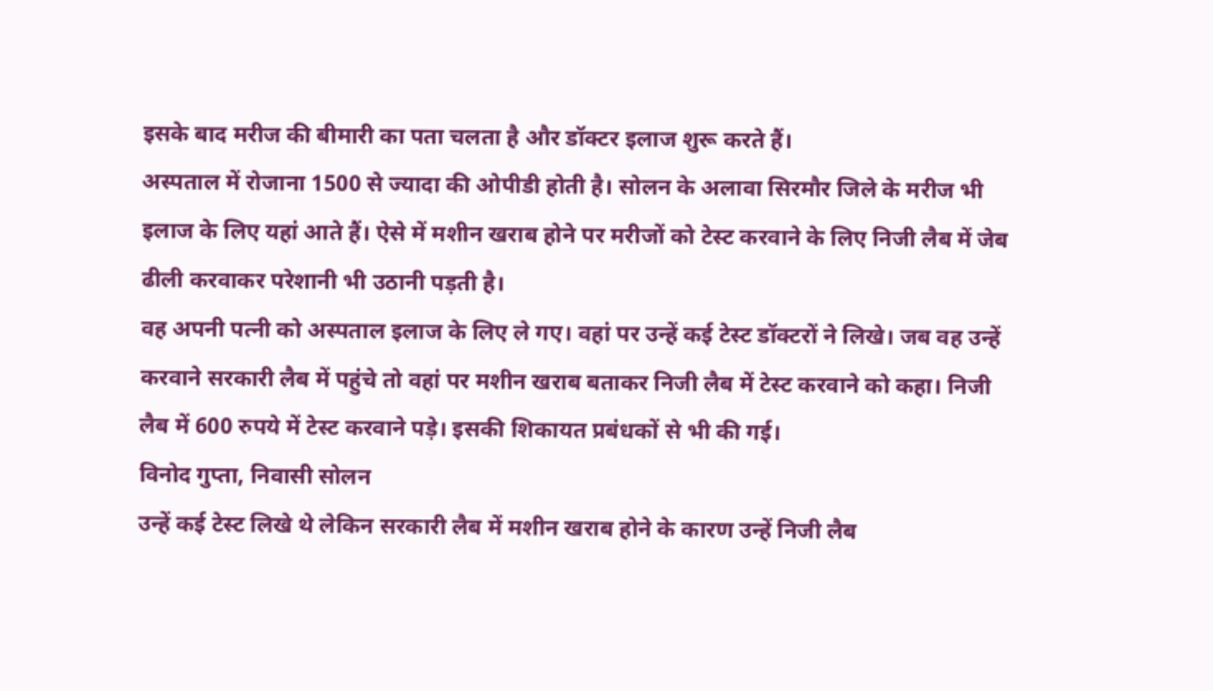इसके बाद मरीज की बीमारी का पता चलता है और डॉक्टर इलाज शुरू करते हैं।
अस्पताल में रोजाना 1500 से ज्यादा की ओपीडी होती है। सोलन के अलावा सिरमौर जिले के मरीज भी इलाज के लिए यहां आते हैं। ऐसे में मशीन खराब होने पर मरीजों को टेस्ट करवाने के लिए निजी लैब में जेब ढीली करवाकर परेशानी भी उठानी पड़ती है।
वह अपनी पत्नी को अस्पताल इलाज के लिए ले गए। वहां पर उन्हें कई टेस्ट डॉक्टरों ने लिखे। जब वह उन्हें करवाने सरकारी लैब में पहुंचे तो वहां पर मशीन खराब बताकर निजी लैब में टेस्ट करवाने को कहा। निजी लैब में 600 रुपये में टेस्ट करवाने पड़े। इसकी शिकायत प्रबंधकों से भी की गई।
विनोद गुप्ता, निवासी सोलन
उन्हें कई टेस्ट लिखे थे लेकिन सरकारी लैब में मशीन खराब होने के कारण उन्हें निजी लैब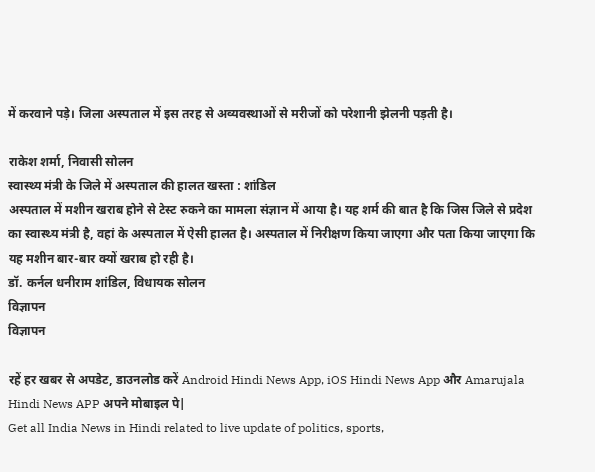में करवाने पड़े। जिला अस्पताल में इस तरह से अव्यवस्थाओं से मरीजों को परेशानी झेलनी पड़ती है।

राकेश शर्मा, निवासी सोलन
स्वास्थ्य मंत्री के जिले में अस्पताल की हालत खस्ता : शांडिल
अस्पताल में मशीन खराब होने से टेस्ट रुकने का मामला संज्ञान में आया है। यह शर्म की बात है कि जिस जिले से प्रदेश का स्वास्थ्य मंत्री है, वहां के अस्पताल में ऐसी हालत है। अस्पताल में निरीक्षण किया जाएगा और पता किया जाएगा कि यह मशीन बार-बार क्यों खराब हो रही है।
डॉ. कर्नल धनीराम शांडिल, विधायक सोलन
विज्ञापन
विज्ञापन

रहें हर खबर से अपडेट, डाउनलोड करें Android Hindi News App, iOS Hindi News App और Amarujala Hindi News APP अपने मोबाइल पे|
Get all India News in Hindi related to live update of politics, sports,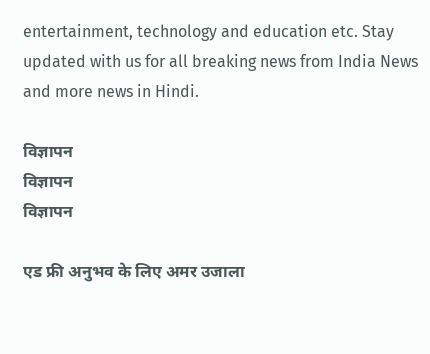entertainment, technology and education etc. Stay updated with us for all breaking news from India News and more news in Hindi.

विज्ञापन
विज्ञापन
विज्ञापन

एड फ्री अनुभव के लिए अमर उजाला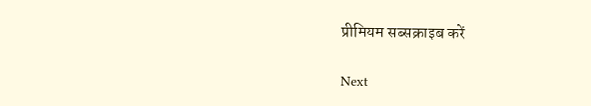प्रीमियम सब्सक्राइब करें

Next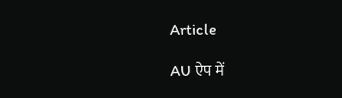Article

AU ऐप में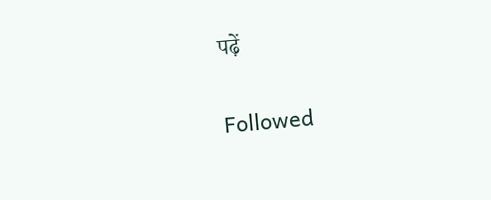पढ़ें

Followed